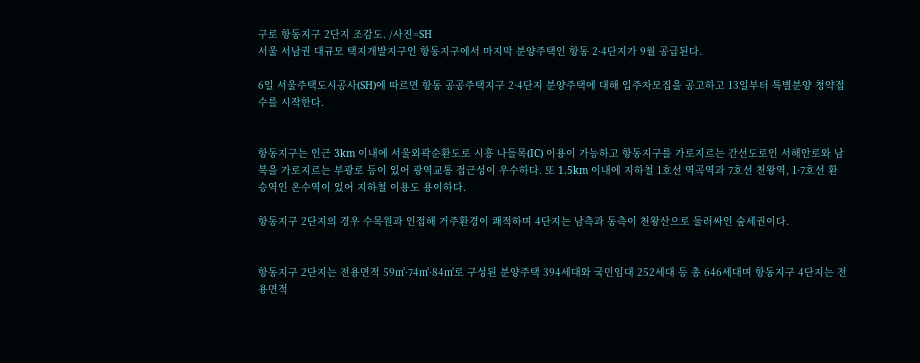구로 항동지구 2단지 조감도. /사진=SH
서울 서남권 대규모 택지개발지구인 항동지구에서 마지막 분양주택인 항동 2·4단지가 9월 공급된다.

6일 서울주택도시공사(SH)에 따르면 항동 공공주택지구 2·4단지 분양주택에 대해 입주자모집을 공고하고 13일부터 특별분양 청약접수를 시작한다.


항동지구는 인근 3km 이내에 서울외곽순환도로 시흥 나들목(IC) 이용이 가능하고 항동지구를 가로지르는 간선도로인 서해안로와 남북을 가로지르는 부광로 등이 있어 광역교통 접근성이 우수하다. 또 1.5km 이내에 지하철 1호선 역곡역과 7호선 천왕역, 1·7호선 환승역인 온수역이 있어 지하철 이용도 용이하다.

항동지구 2단지의 경우 수목원과 인접해 거주환경이 쾌적하며 4단지는 남측과 동측이 천왕산으로 둘러싸인 숲세권이다.


항동지구 2단지는 전용면적 59㎡·74㎡·84㎡로 구성된 분양주택 394세대와 국민임대 252세대 등 총 646세대며 항동지구 4단지는 전용면적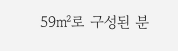59㎡로 구성된 분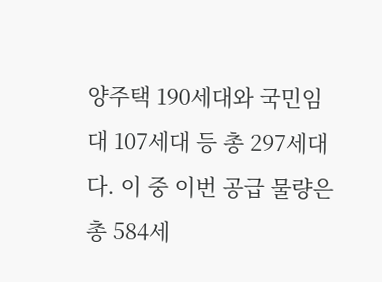양주택 190세대와 국민임대 107세대 등 총 297세대다. 이 중 이번 공급 물량은 총 584세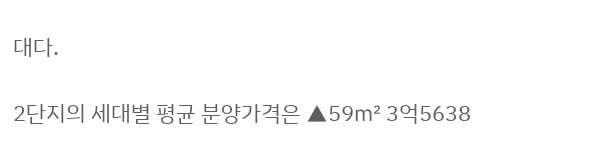대다.

2단지의 세대별 평균 분양가격은 ▲59㎡ 3억5638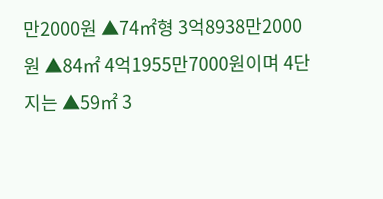만2000원 ▲74㎡형 3억8938만2000원 ▲84㎡ 4억1955만7000원이며 4단지는 ▲59㎡ 3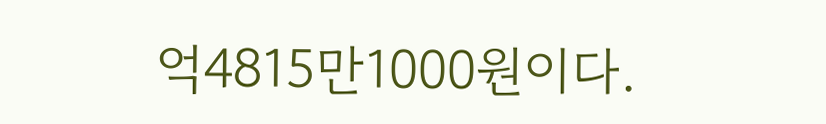억4815만1000원이다.